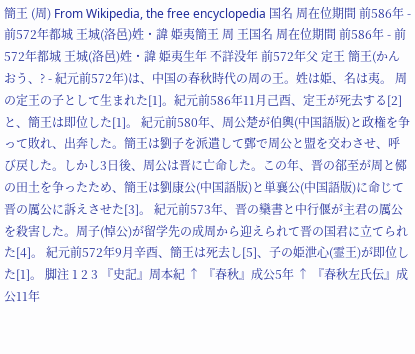簡王 (周) From Wikipedia, the free encyclopedia 国名 周在位期間 前586年 - 前572年都城 王城(洛邑)姓・諱 姫夷簡王 周 王国名 周在位期間 前586年 - 前572年都城 王城(洛邑)姓・諱 姫夷生年 不詳没年 前572年父 定王 簡王(かんおう、? - 紀元前572年)は、中国の春秋時代の周の王。姓は姫、名は夷。 周の定王の子として生まれた[1]。紀元前586年11月己酉、定王が死去する[2]と、簡王は即位した[1]。 紀元前580年、周公楚が伯輿(中国語版)と政権を争って敗れ、出奔した。簡王は劉子を派遣して鄄で周公と盟を交わさせ、呼び戻した。しかし3日後、周公は晋に亡命した。この年、晋の郤至が周と鄇の田土を争ったため、簡王は劉康公(中国語版)と単襄公(中国語版)に命じて晋の厲公に訴えさせた[3]。 紀元前573年、晋の欒書と中行偃が主君の厲公を殺害した。周子(悼公)が留学先の成周から迎えられて晋の国君に立てられた[4]。 紀元前572年9月辛酉、簡王は死去し[5]、子の姫泄心(霊王)が即位した[1]。 脚注 1 2 3 『史記』周本紀 ↑ 『春秋』成公5年 ↑ 『春秋左氏伝』成公11年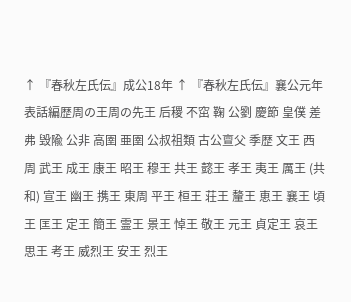↑ 『春秋左氏伝』成公18年 ↑ 『春秋左氏伝』襄公元年 表話編歴周の王周の先王 后稷 不窋 鞠 公劉 慶節 皇僕 差弗 毀隃 公非 高圉 亜圉 公叔祖類 古公亶父 季歴 文王 西周 武王 成王 康王 昭王 穆王 共王 懿王 孝王 夷王 厲王 (共和) 宣王 幽王 携王 東周 平王 桓王 荘王 釐王 恵王 襄王 頃王 匡王 定王 簡王 霊王 景王 悼王 敬王 元王 貞定王 哀王 思王 考王 威烈王 安王 烈王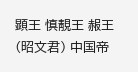顕王 慎靚王 赧王 (昭文君) 中国帝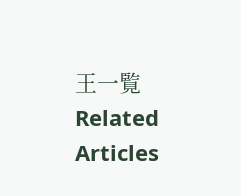王一覧 Related Articles